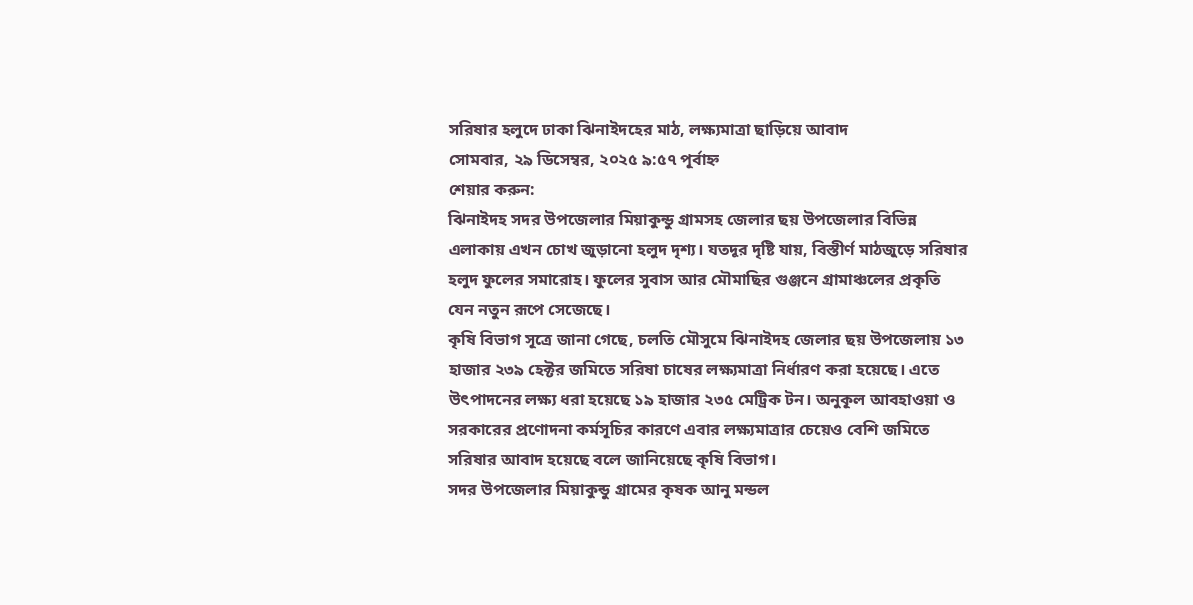সরিষার হলুদে ঢাকা ঝিনাইদহের মাঠ, লক্ষ্যমাত্রা ছাড়িয়ে আবাদ
সোমবার, ২৯ ডিসেম্বর, ২০২৫ ৯:৫৭ পূর্বাহ্ন
শেয়ার করুন:
ঝিনাইদহ সদর উপজেলার মিয়াকুন্ডু গ্রামসহ জেলার ছয় উপজেলার বিভিন্ন এলাকায় এখন চোখ জুড়ানো হলুদ দৃশ্য। যতদূর দৃষ্টি যায়, বিস্তীর্ণ মাঠজুড়ে সরিষার হলুদ ফুলের সমারোহ। ফুলের সুবাস আর মৌমাছির গুঞ্জনে গ্রামাঞ্চলের প্রকৃতি যেন নতুন রূপে সেজেছে।
কৃষি বিভাগ সূত্রে জানা গেছে, চলতি মৌসুমে ঝিনাইদহ জেলার ছয় উপজেলায় ১৩ হাজার ২৩৯ হেক্টর জমিতে সরিষা চাষের লক্ষ্যমাত্রা নির্ধারণ করা হয়েছে। এতে উৎপাদনের লক্ষ্য ধরা হয়েছে ১৯ হাজার ২৩৫ মেট্রিক টন। অনুকূল আবহাওয়া ও সরকারের প্রণোদনা কর্মসূচির কারণে এবার লক্ষ্যমাত্রার চেয়েও বেশি জমিতে সরিষার আবাদ হয়েছে বলে জানিয়েছে কৃষি বিভাগ।
সদর উপজেলার মিয়াকুন্ডু গ্রামের কৃষক আনু মন্ডল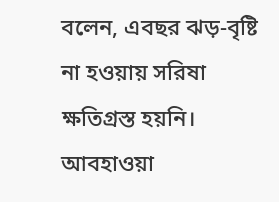বলেন, এবছর ঝড়-বৃষ্টি না হওয়ায় সরিষা ক্ষতিগ্রস্ত হয়নি। আবহাওয়া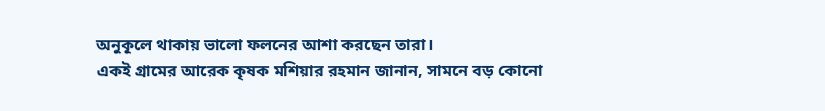অনুকূলে থাকায় ভালো ফলনের আশা করছেন তারা।
একই গ্রামের আরেক কৃষক মশিয়ার রহমান জানান, সামনে বড় কোনো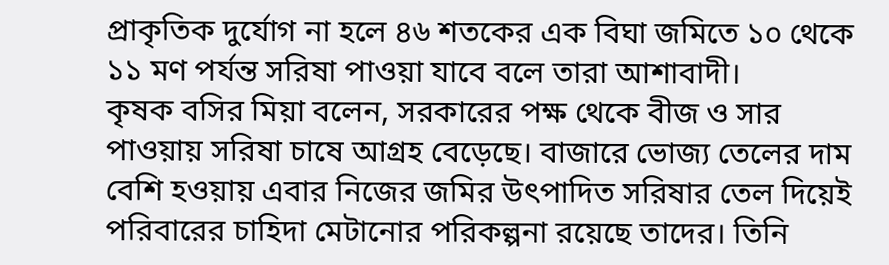প্রাকৃতিক দুর্যোগ না হলে ৪৬ শতকের এক বিঘা জমিতে ১০ থেকে ১১ মণ পর্যন্ত সরিষা পাওয়া যাবে বলে তারা আশাবাদী।
কৃষক বসির মিয়া বলেন, সরকারের পক্ষ থেকে বীজ ও সার পাওয়ায় সরিষা চাষে আগ্রহ বেড়েছে। বাজারে ভোজ্য তেলের দাম বেশি হওয়ায় এবার নিজের জমির উৎপাদিত সরিষার তেল দিয়েই পরিবারের চাহিদা মেটানোর পরিকল্পনা রয়েছে তাদের। তিনি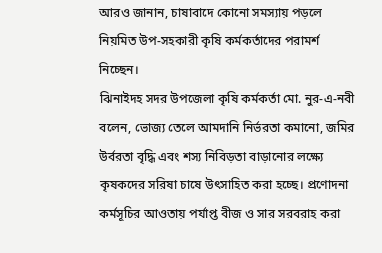আরও জানান, চাষাবাদে কোনো সমস্যায় পড়লে নিয়মিত উপ-সহকারী কৃষি কর্মকর্তাদের পরামর্শ নিচ্ছেন।
ঝিনাইদহ সদর উপজেলা কৃষি কর্মকর্তা মো. নুর-এ-নবী বলেন, ভোজ্য তেলে আমদানি নির্ভরতা কমানো, জমির উর্বরতা বৃদ্ধি এবং শস্য নিবিড়তা বাড়ানোর লক্ষ্যে কৃষকদের সরিষা চাষে উৎসাহিত করা হচ্ছে। প্রণোদনা কর্মসূচির আওতায় পর্যাপ্ত বীজ ও সার সরবরাহ করা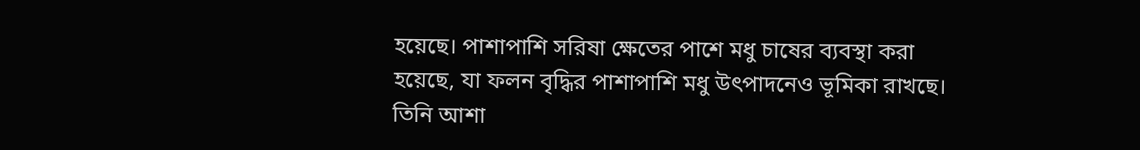হয়েছে। পাশাপাশি সরিষা ক্ষেতের পাশে মধু চাষের ব্যবস্থা করা হয়েছে, যা ফলন বৃদ্ধির পাশাপাশি মধু উৎপাদনেও ভূমিকা রাখছে।
তিনি আশা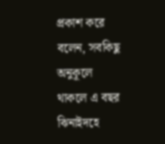প্রকাশ করে বলেন, সবকিছু অনুকূলে থাকলে এ বছর ঝিনাইদহে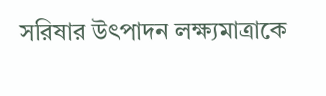সরিষার উৎপাদন লক্ষ্যমাত্রাকে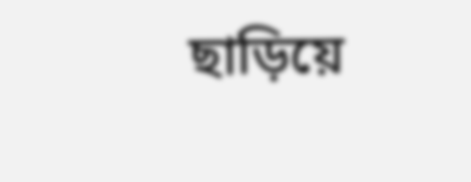ছাড়িয়ে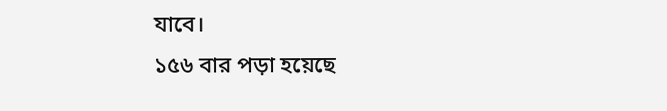যাবে।
১৫৬ বার পড়া হয়েছে